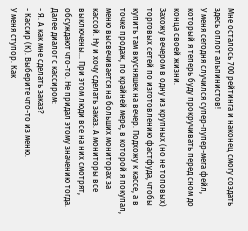Мне осталось 700 рейтинга и наконец смогу создать здесь оплот альпинистов!
У меня сегодня случился супер-пупер-мега фейл, который я теперь буду прокручивать перед сном до конца своей жизни.
Захожу вечером в одну из крупных (но не топовых) торговых сетей по изготовлению фастфуда, чтобы купить там вкусняшек на вечер. Подхожу к кассе, а в точке продаж, по крайней мере, в которой я покупал, меню высвечивается на больших мониторах за кассой. Ну и хочу сделать заказ. А мониторы все выключены... При этом люди все на них смотрят, обсуждают что-то. Не придал этому значению тогда.
Далее диалог с кассиром:
- Я. А как мне сделать заказ?
- Кассир (К). Выберите что-то из меню.
У меня ступор. Как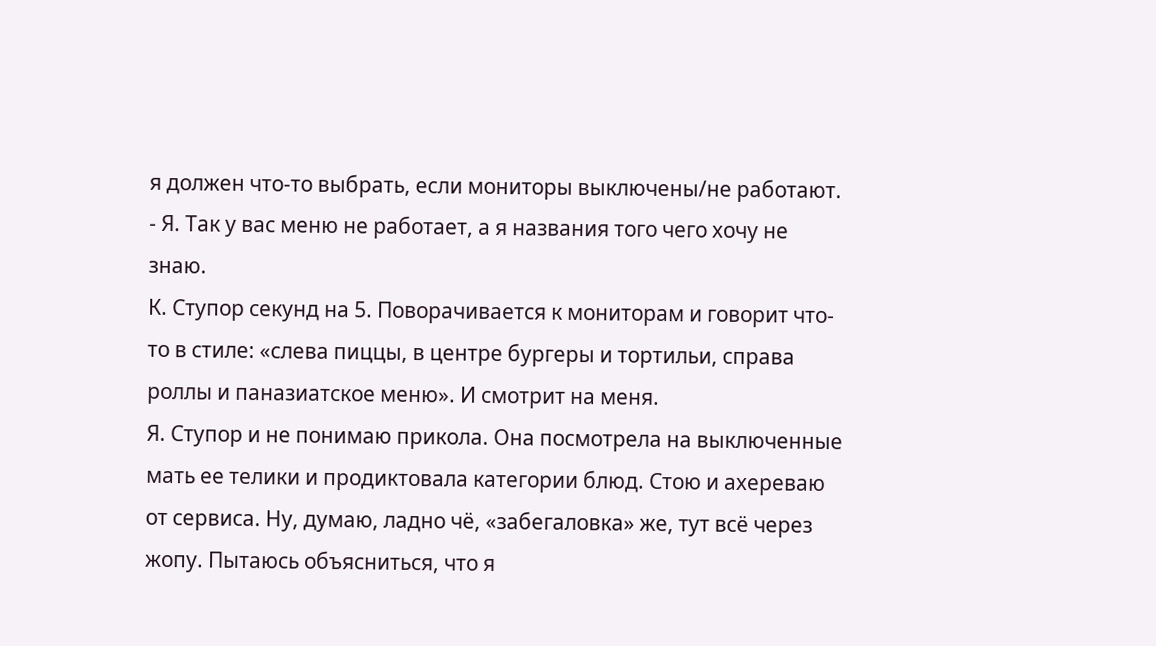я должен что-то выбрать, если мониторы выключены/не работают.
- Я. Так у вас меню не работает, а я названия того чего хочу не знаю.
К. Ступор секунд на 5. Поворачивается к мониторам и говорит что-то в стиле: «слева пиццы, в центре бургеры и тортильи, справа роллы и паназиатское меню». И смотрит на меня.
Я. Ступор и не понимаю прикола. Она посмотрела на выключенные мать ее телики и продиктовала категории блюд. Стою и ахереваю от сервиса. Ну, думаю, ладно чё, «забегаловка» же, тут всё через жопу. Пытаюсь объясниться, что я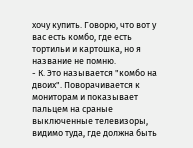хочу купить. Говорю, что вот у вас есть комбо, где есть тортильи и картошка, но я название не помню.
- К. Это называется "комбо на двоих". Поворачивается к мониторам и показывает пальцем на сраные выключенные телевизоры, видимо туда, где должна быть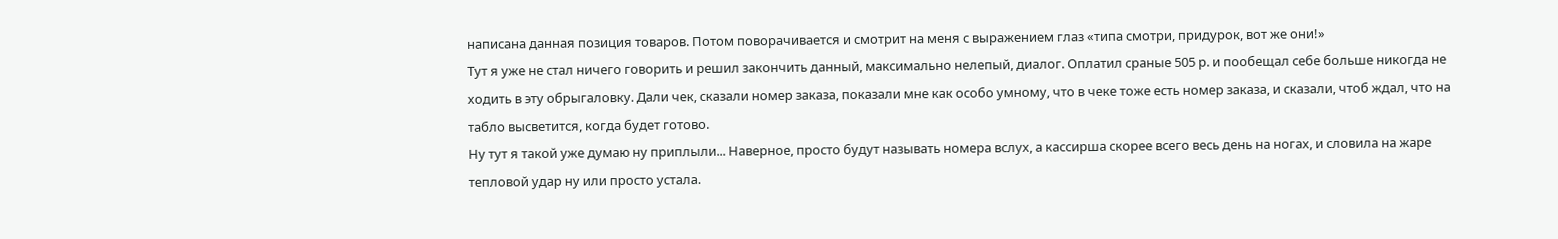написана данная позиция товаров. Потом поворачивается и смотрит на меня с выражением глаз «типа смотри, придурок, вот же они!»
Тут я уже не стал ничего говорить и решил закончить данный, максимально нелепый, диалог. Оплатил сраные 505 р. и пообещал себе больше никогда не ходить в эту обрыгаловку. Дали чек, сказали номер заказа, показали мне как особо умному, что в чеке тоже есть номер заказа, и сказали, чтоб ждал, что на табло высветится, когда будет готово.
Ну тут я такой уже думаю ну приплыли... Наверное, просто будут называть номера вслух, а кассирша скорее всего весь день на ногах, и словила на жаре тепловой удар ну или просто устала.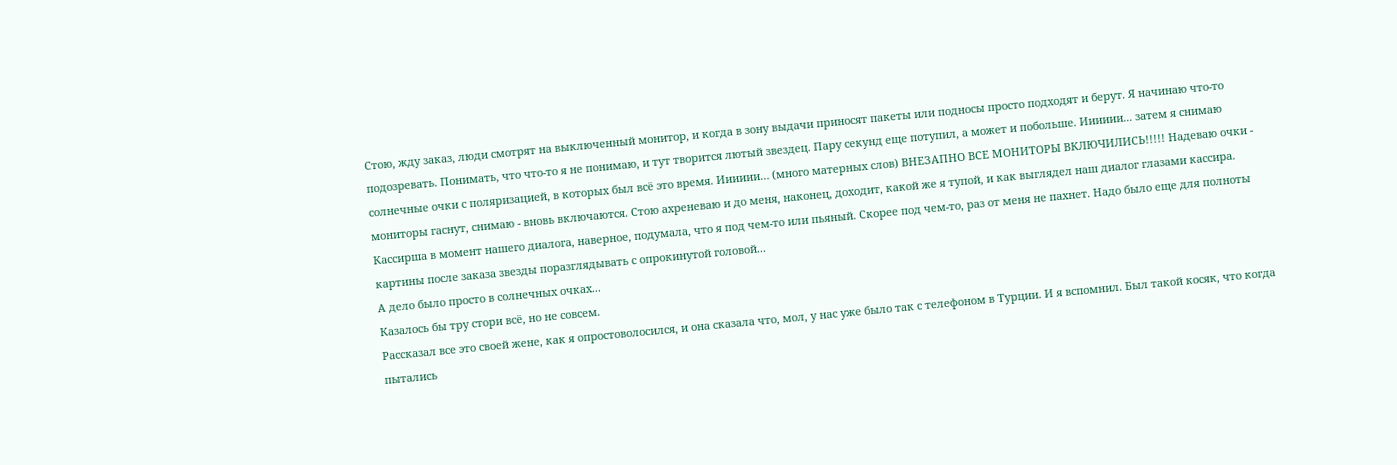Стою, жду заказ, люди смотрят на выключенный монитор, и когда в зону выдачи приносят пакеты или подносы просто подходят и берут. Я начинаю что-то подозревать. Понимать, что что-то я не понимаю, и тут творится лютый звездец. Пару секунд еще потупил, а может и побольше. Ииииии... затем я снимаю солнечные очки с поляризацией, в которых был всё это время. Ииииии… (много матерных слов) ВНЕЗАПНО ВСЕ МОНИТОРЫ ВКЛЮЧИЛИСЬ!!!!! Надеваю очки - мониторы гаснут, снимаю - вновь включаются. Стою ахреневаю и до меня, наконец, доходит, какой же я тупой, и как выглядел наш диалог глазами кассира. Кассирша в момент нашего диалога, наверное, подумала, что я под чем-то или пьяный. Скорее под чем-то, раз от меня не пахнет. Надо было еще для полноты картины после заказа звезды поразглядывать с опрокинутой головой...
А дело было просто в солнечных очках...
Казалось бы тру стори всё, но не совсем.
Рассказал все это своей жене, как я опростоволосился, и она сказала что, мол, у нас уже было так с телефоном в Турции. И я вспомнил. Был такой косяк, что когда пытались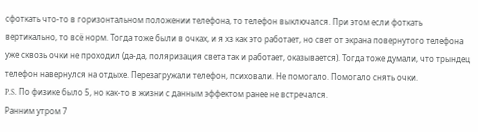сфоткать что-то в горизонтальном положении телефона, то телефон выключался. При этом если фоткать вертикально, то всё норм. Тогда тоже были в очках, и я хз как это работает, но свет от экрана повернутого телефона уже сквозь очки не проходил (да-да, поляризация света так и работает, оказывается). Тогда тоже думали, что трындец телефон навернулся на отдыхе. Перезагружали телефон, психовали. Не помогало. Помогало снять очки.
P.S. По физике было 5, но как-то в жизни с данным эффектом ранее не встречался.
Ранним утром 7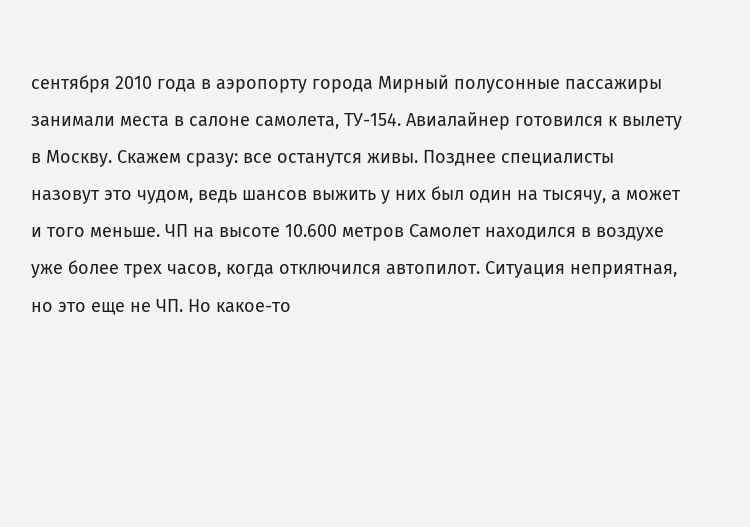сентября 2010 года в аэропорту города Мирный полусонные пассажиры занимали места в салоне самолета, ТУ-154. Авиалайнер готовился к вылету в Москву. Скажем сразу: все останутся живы. Позднее специалисты назовут это чудом, ведь шансов выжить у них был один на тысячу, а может и того меньше. ЧП на высоте 10.600 метров Самолет находился в воздухе уже более трех часов, когда отключился автопилот. Ситуация неприятная, но это еще не ЧП. Но какое-то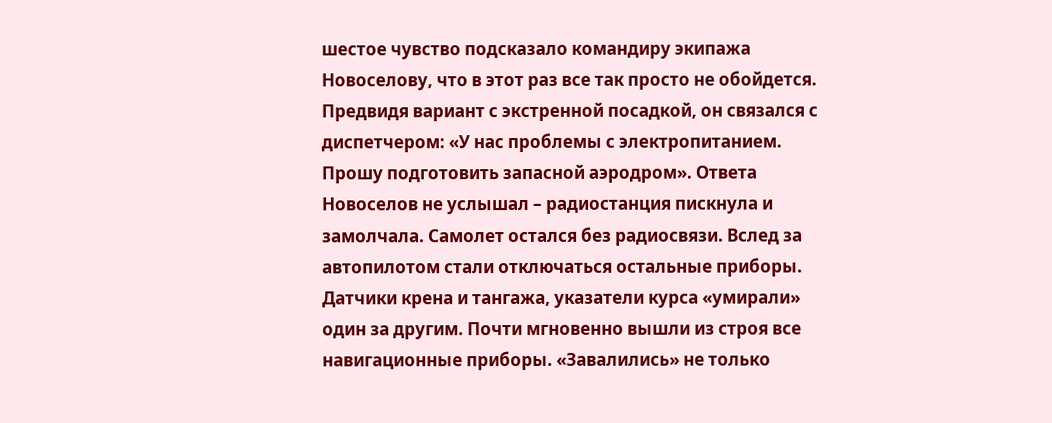шестое чувство подсказало командиру экипажа Новоселову, что в этот раз все так просто не обойдется.
Предвидя вариант с экстренной посадкой, он связался с диспетчером: «У нас проблемы с электропитанием. Прошу подготовить запасной аэродром». Ответа Новоселов не услышал – радиостанция пискнула и замолчала. Самолет остался без радиосвязи. Вслед за автопилотом стали отключаться остальные приборы. Датчики крена и тангажа, указатели курса «умирали» один за другим. Почти мгновенно вышли из строя все навигационные приборы. «Завалились» не только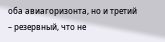оба авиагоризонта, но и третий – резервный, что не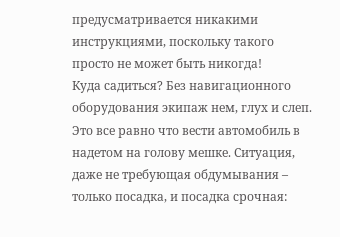предусматривается никакими инструкциями, поскольку такого просто не может быть никогда!
Куда садиться? Без навигационного оборудования экипаж нем, глух и слеп. Это все равно что вести автомобиль в надетом на голову мешке. Ситуация, даже не требующая обдумывания – только посадка, и посадка срочная: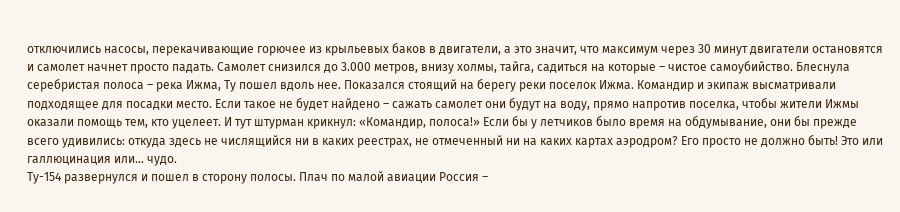отключились насосы, перекачивающие горючее из крыльевых баков в двигатели, а это значит, что максимум через 30 минут двигатели остановятся и самолет начнет просто падать. Самолет снизился до 3.000 метров, внизу холмы, тайга, садиться на которые – чистое самоубийство. Блеснула серебристая полоса – река Ижма, Ту пошел вдоль нее. Показался стоящий на берегу реки поселок Ижма. Командир и экипаж высматривали подходящее для посадки место. Если такое не будет найдено – сажать самолет они будут на воду, прямо напротив поселка, чтобы жители Ижмы оказали помощь тем, кто уцелеет. И тут штурман крикнул: «Командир, полоса!» Если бы у летчиков было время на обдумывание, они бы прежде всего удивились: откуда здесь не числящийся ни в каких реестрах, не отмеченный ни на каких картах аэродром? Его просто не должно быть! Это или галлюцинация или… чудо.
Ту-154 развернулся и пошел в сторону полосы. Плач по малой авиации Россия –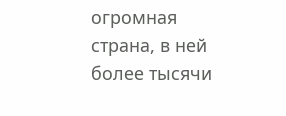огромная страна, в ней более тысячи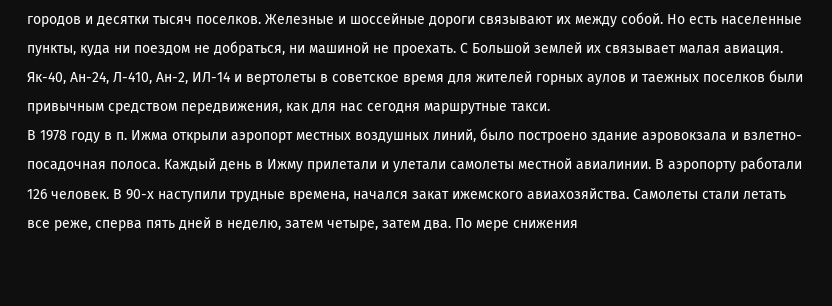городов и десятки тысяч поселков. Железные и шоссейные дороги связывают их между собой. Но есть населенные пункты, куда ни поездом не добраться, ни машиной не проехать. С Большой землей их связывает малая авиация. Як-40, Ан-24, Л-410, Ан-2, ИЛ-14 и вертолеты в советское время для жителей горных аулов и таежных поселков были привычным средством передвижения, как для нас сегодня маршрутные такси.
В 1978 году в п. Ижма открыли аэропорт местных воздушных линий, было построено здание аэровокзала и взлетно-посадочная полоса. Каждый день в Ижму прилетали и улетали самолеты местной авиалинии. В аэропорту работали 126 человек. В 90-х наступили трудные времена, начался закат ижемского авиахозяйства. Самолеты стали летать все реже, сперва пять дней в неделю, затем четыре, затем два. По мере снижения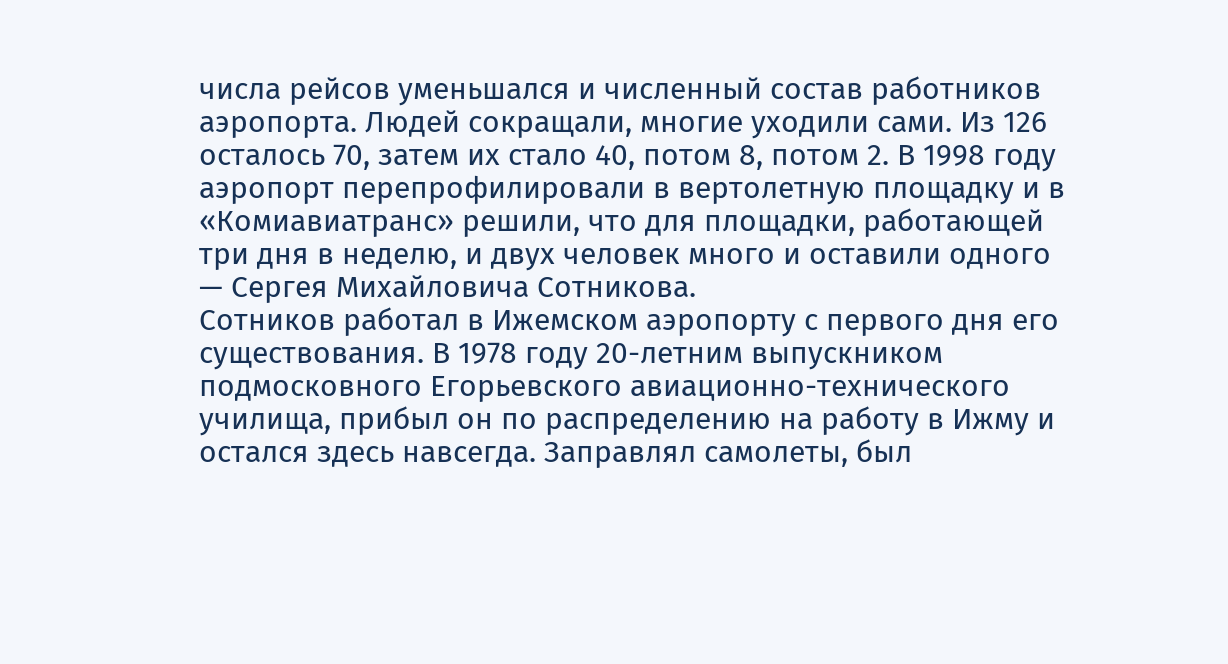числа рейсов уменьшался и численный состав работников аэропорта. Людей сокращали, многие уходили сами. Из 126 осталось 70, затем их стало 40, потом 8, потом 2. В 1998 году аэропорт перепрофилировали в вертолетную площадку и в «Комиавиатранс» решили, что для площадки, работающей три дня в неделю, и двух человек много и оставили одного — Сергея Михайловича Сотникова.
Сотников работал в Ижемском аэропорту с первого дня его существования. В 1978 году 20-летним выпускником подмосковного Егорьевского авиационно-технического училища, прибыл он по распределению на работу в Ижму и остался здесь навсегда. Заправлял самолеты, был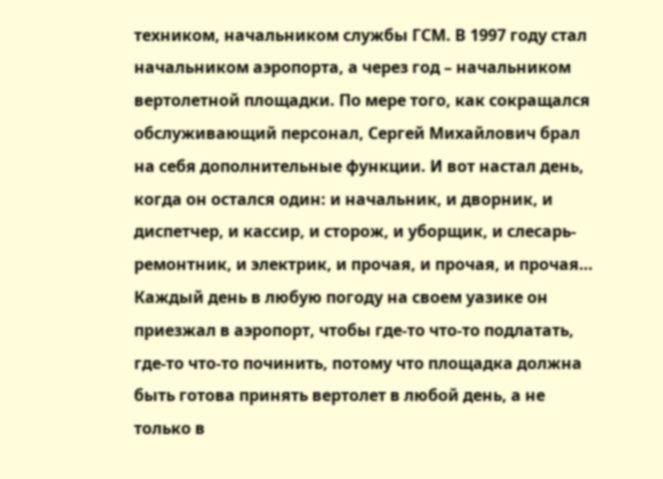техником, начальником службы ГСМ. В 1997 году стал начальником аэропорта, а через год – начальником вертолетной площадки. По мере того, как сокращался обслуживающий персонал, Сергей Михайлович брал на себя дополнительные функции. И вот настал день, когда он остался один: и начальник, и дворник, и диспетчер, и кассир, и сторож, и уборщик, и слесарь-ремонтник, и электрик, и прочая, и прочая, и прочая…
Каждый день в любую погоду на своем уазике он приезжал в аэропорт, чтобы где-то что-то подлатать, где-то что-то починить, потому что площадка должна быть готова принять вертолет в любой день, а не только в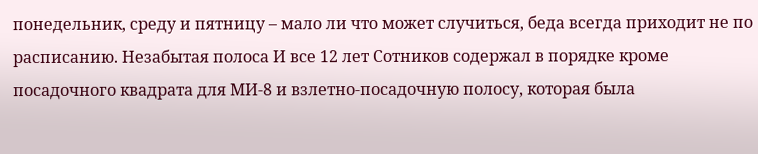понедельник, среду и пятницу – мало ли что может случиться, беда всегда приходит не по расписанию. Незабытая полоса И все 12 лет Сотников содержал в порядке кроме посадочного квадрата для МИ-8 и взлетно-посадочную полосу, которая была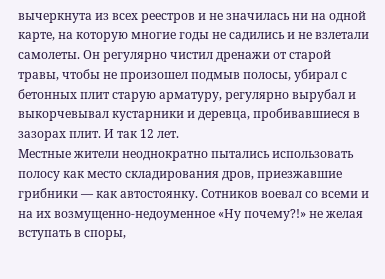вычеркнута из всех реестров и не значилась ни на одной карте, на которую многие годы не садились и не взлетали самолеты. Он регулярно чистил дренажи от старой травы, чтобы не произошел подмыв полосы, убирал с бетонных плит старую арматуру, регулярно вырубал и выкорчевывал кустарники и деревца, пробивавшиеся в зазорах плит. И так 12 лет.
Местные жители неоднократно пытались использовать полосу как место складирования дров, приезжавшие грибники — как автостоянку. Сотников воевал со всеми и на их возмущенно-недоуменное «Ну почему?!» не желая вступать в споры,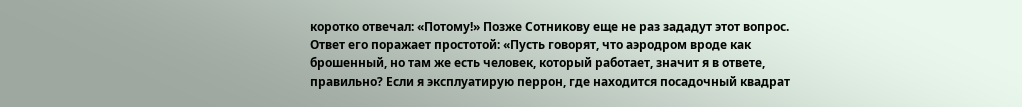коротко отвечал: «Потому!» Позже Сотникову еще не раз зададут этот вопрос. Ответ его поражает простотой: «Пусть говорят, что аэродром вроде как брошенный, но там же есть человек, который работает, значит я в ответе, правильно? Если я эксплуатирую перрон, где находится посадочный квадрат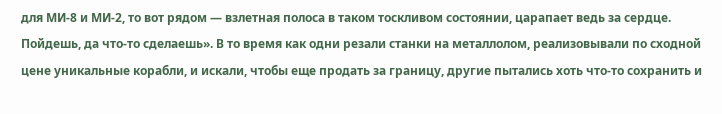для МИ-8 и МИ-2, то вот рядом — взлетная полоса в таком тоскливом состоянии, царапает ведь за сердце. Пойдешь, да что-то сделаешь». В то время как одни резали станки на металлолом, реализовывали по сходной цене уникальные корабли, и искали, чтобы еще продать за границу, другие пытались хоть что-то сохранить и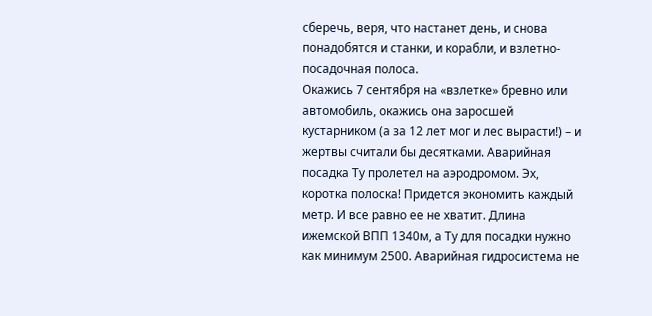сберечь, веря, что настанет день, и снова понадобятся и станки, и корабли, и взлетно-посадочная полоса.
Окажись 7 сентября на «взлетке» бревно или автомобиль, окажись она заросшей кустарником (а за 12 лет мог и лес вырасти!) – и жертвы считали бы десятками. Аварийная посадка Ту пролетел на аэродромом. Эх, коротка полоска! Придется экономить каждый метр. И все равно ее не хватит. Длина ижемской ВПП 1340м, а Ту для посадки нужно как минимум 2500. Аварийная гидросистема не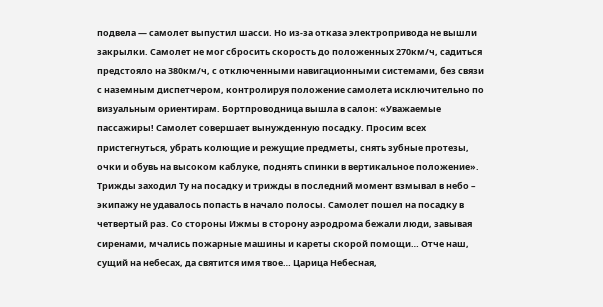подвела — самолет выпустил шасси. Но из-за отказа электропривода не вышли закрылки. Самолет не мог сбросить скорость до положенных 270км/ч, садиться предстояло на 380км/ч, с отключенными навигационными системами, без связи с наземным диспетчером, контролируя положение самолета исключительно по визуальным ориентирам. Бортпроводница вышла в салон: «Уважаемые пассажиры! Самолет совершает вынужденную посадку. Просим всех пристегнуться, убрать колющие и режущие предметы, снять зубные протезы, очки и обувь на высоком каблуке, поднять спинки в вертикальное положение».
Трижды заходил Ту на посадку и трижды в последний момент взмывал в небо – экипажу не удавалось попасть в начало полосы. Самолет пошел на посадку в четвертый раз. Со стороны Ижмы в сторону аэродрома бежали люди, завывая сиренами, мчались пожарные машины и кареты скорой помощи… Отче наш, сущий на небесах, да святится имя твое… Царица Небесная,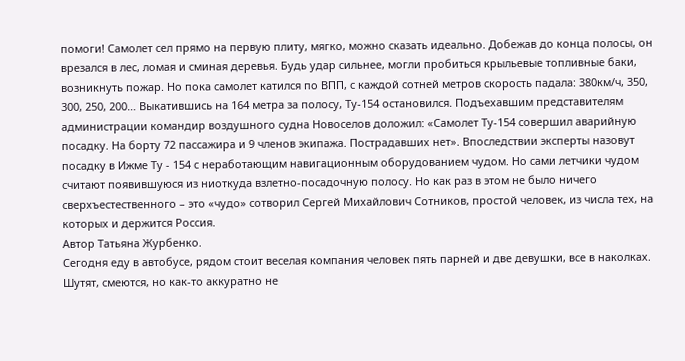помоги! Самолет сел прямо на первую плиту, мягко, можно сказать идеально. Добежав до конца полосы, он врезался в лес, ломая и сминая деревья. Будь удар сильнее, могли пробиться крыльевые топливные баки, возникнуть пожар. Но пока самолет катился по ВПП, с каждой сотней метров скорость падала: 380км/ч, 350, 300, 250, 200… Выкатившись на 164 метра за полосу, Ту-154 остановился. Подъехавшим представителям администрации командир воздушного судна Новоселов доложил: «Самолет Ту-154 совершил аварийную посадку. На борту 72 пассажира и 9 членов экипажа. Пострадавших нет». Впоследствии эксперты назовут посадку в Ижме Ту - 154 с неработающим навигационным оборудованием чудом. Но сами летчики чудом считают появившуюся из ниоткуда взлетно-посадочную полосу. Но как раз в этом не было ничего сверхъестественного – это «чудо» сотворил Сергей Михайлович Сотников, простой человек, из числа тех, на которых и держится Россия.
Автор Татьяна Журбенко.
Сегодня еду в автобусе, рядом стоит веселая компания человек пять парней и две девушки, все в наколках. Шутят, смеются, но как-то аккуратно не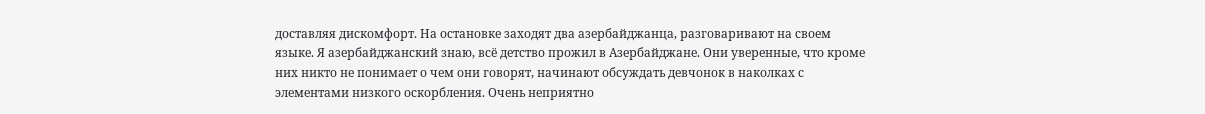доставляя дискомфорт. На остановке заходят два азербайджанца, разговаривают на своем языке. Я азербайджанский знаю, всё детство прожил в Азербайджане. Они уверенные, что кроме них никто не понимает о чем они говорят, начинают обсуждать девчонок в наколках с элементами низкого оскорбления. Очень неприятно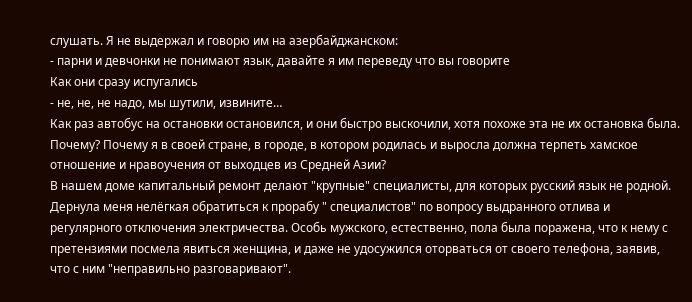слушать. Я не выдержал и говорю им на азербайджанском:
- парни и девчонки не понимают язык, давайте я им переведу что вы говорите
Как они сразу испугались
- не, не, не надо, мы шутили, извините…
Как раз автобус на остановки остановился, и они быстро выскочили, хотя похоже эта не их остановка была.
Почему? Почему я в своей стране, в городе, в котором родилась и выросла должна терпеть хамское отношение и нравоучения от выходцев из Средней Азии?
В нашем доме капитальный ремонт делают "крупные" специалисты, для которых русский язык не родной. Дернула меня нелёгкая обратиться к прорабу " специалистов" по вопросу выдранного отлива и регулярного отключения электричества. Особь мужского, естественно, пола была поражена, что к нему с претензиями посмела явиться женщина, и даже не удосужился оторваться от своего телефона, заявив, что с ним "неправильно разговаривают".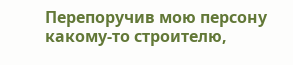Перепоручив мою персону какому-то строителю,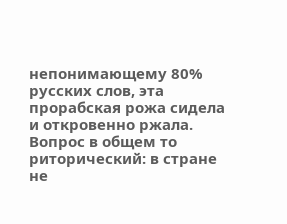непонимающему 80% русских слов, эта прорабская рожа сидела и откровенно ржала. Вопрос в общем то риторический: в стране не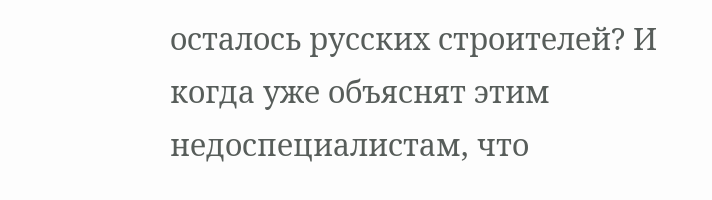осталось русских строителей? И когда уже объяснят этим недоспециалистам, что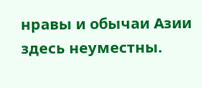нравы и обычаи Азии здесь неуместны.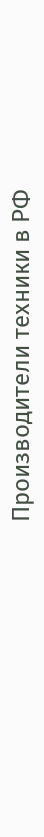Производители техники в РФ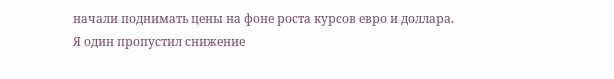начали поднимать цены на фоне роста курсов евро и доллара.
Я один пропустил снижение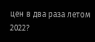цен в два раза летом 2022?